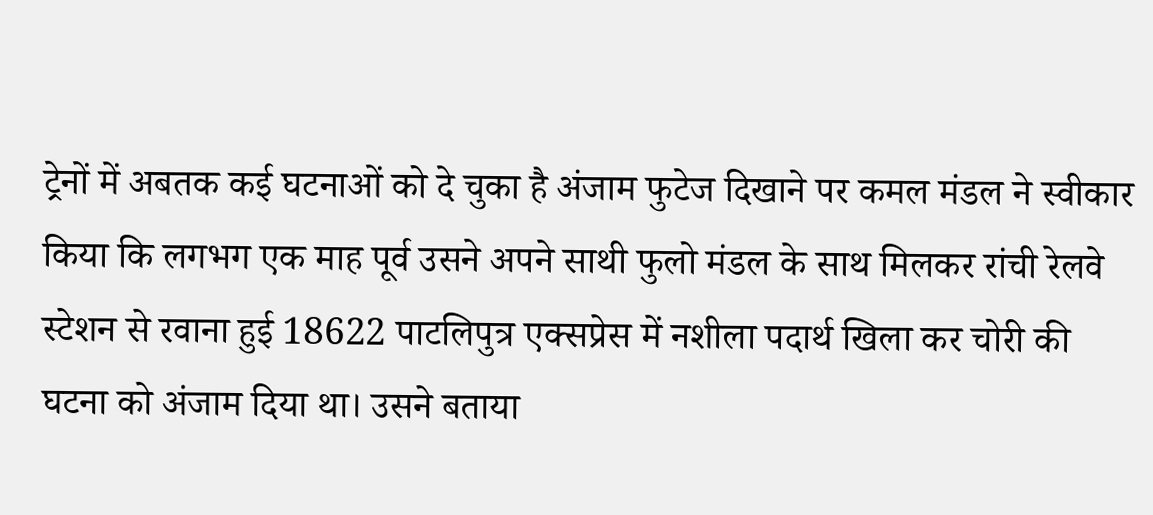ट्रेनों में अबतक कई घटनाओं को दे चुका है अंजाम फुटेज दिखाने पर कमल मंडल ने स्वीकार किया कि लगभग एक माह पूर्व उसने अपने साथी फुलो मंडल के साथ मिलकर रांची रेलवे स्टेशन से रवाना हुई 18622 पाटलिपुत्र एक्सप्रेस में नशीला पदार्थ खिला कर चोरी की घटना को अंजाम दिया था। उसने बताया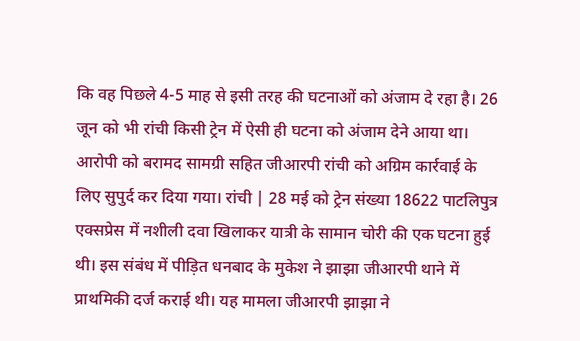कि वह पिछले 4-5 माह से इसी तरह की घटनाओं को अंजाम दे रहा है। 26 जून को भी रांची किसी ट्रेन में ऐसी ही घटना को अंजाम देने आया था। आरोपी को बरामद सामग्री सहित जीआरपी रांची को अग्रिम कार्रवाई के लिए सुपुर्द कर दिया गया। रांची | 28 मई को ट्रेन संख्या 18622 पाटलिपुत्र एक्सप्रेस में नशीली दवा खिलाकर यात्री के सामान चोरी की एक घटना हुई थी। इस संबंध में पीड़ित धनबाद के मुकेश ने झाझा जीआरपी थाने में प्राथमिकी दर्ज कराई थी। यह मामला जीआरपी झाझा ने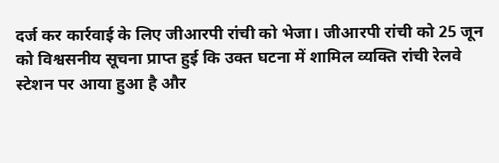दर्ज कर कार्रवाई के लिए जीआरपी रांची को भेजा। जीआरपी रांची को 25 जून को विश्वसनीय सूचना प्राप्त हुई कि उक्त घटना में शामिल व्यक्ति रांची रेलवे स्टेशन पर आया हुआ है और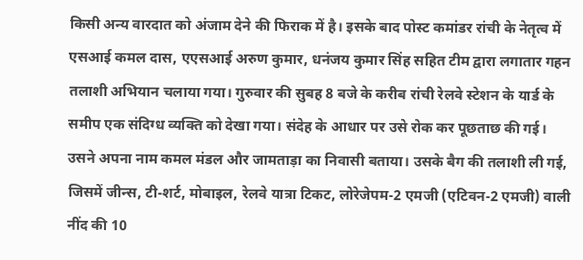किसी अन्य वारदात को अंजाम देने की फिराक में है। इसके बाद पोस्ट कमांडर रांची के नेतृत्व में एसआई कमल दास, एएसआई अरुण कुमार, धनंजय कुमार सिंह सहित टीम द्वारा लगातार गहन तलाशी अभियान चलाया गया। गुरुवार की सुबह 8 बजे के करीब रांची रेलवे स्टेशन के यार्ड के समीप एक संदिग्ध व्यक्ति को देखा गया। संदेह के आधार पर उसे रोक कर पूछताछ की गई। उसने अपना नाम कमल मंडल और जामताड़ा का निवासी बताया। उसके बैग की तलाशी ली गई, जिसमें जीन्स, टी-शर्ट, मोबाइल, रेलवे यात्रा टिकट, लोरेजेपम-2 एमजी (एटिवन-2 एमजी) वाली नींद की 10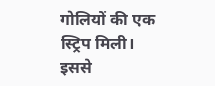गोलियों की एक स्ट्रिप मिली। इससे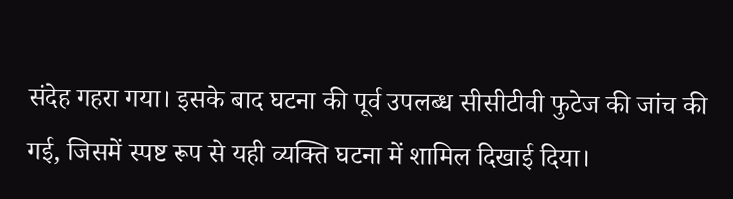संदेह गहरा गया। इसके बाद घटना की पूर्व उपलब्ध सीसीटीवी फुटेज की जांच की गई, जिसमें स्पष्ट रूप से यही व्यक्ति घटना में शामिल दिखाई दिया।